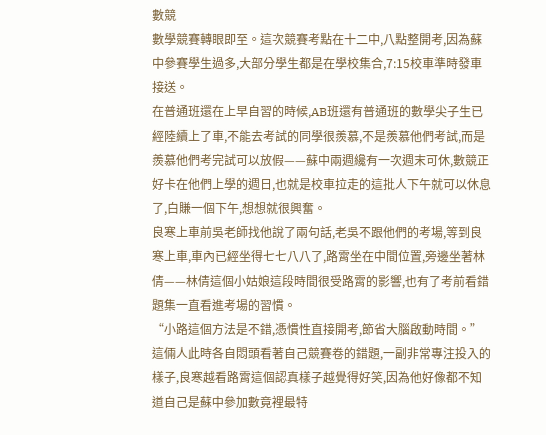數競
數學競賽轉眼即至。這次競賽考點在十二中,八點整開考,因為蘇中參賽學生過多,大部分學生都是在學校集合,7:15校車準時發車接送。
在普通班還在上早自習的時候,AB班還有普通班的數學尖子生已經陸續上了車,不能去考試的同學很羨慕,不是羨慕他們考試,而是羨慕他們考完試可以放假——蘇中兩週纔有一次週末可休,數競正好卡在他們上學的週日,也就是校車拉走的這批人下午就可以休息了,白賺一個下午,想想就很興奮。
良寒上車前吳老師找他說了兩句話,老吳不跟他們的考場,等到良寒上車,車內已經坐得七七八八了,路霄坐在中間位置,旁邊坐著林倩——林倩這個小姑娘這段時間很受路霄的影響,也有了考前看錯題集一直看進考場的習慣。
“小路這個方法是不錯,憑慣性直接開考,節省大腦啟動時間。”
這倆人此時各自悶頭看著自己競賽卷的錯題,一副非常專注投入的樣子,良寒越看路霄這個認真樣子越覺得好笑,因為他好像都不知道自己是蘇中參加數竟裡最特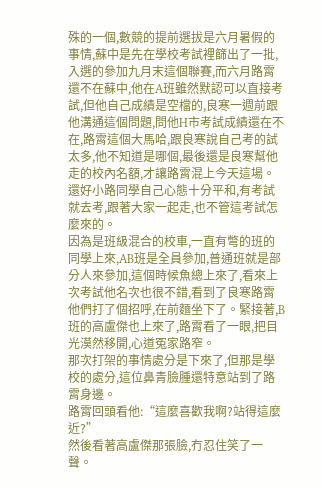殊的一個,數競的提前選拔是六月暑假的事情,蘇中是先在學校考試裡篩出了一批,入選的參加九月末這個聯賽,而六月路霄還不在蘇中,他在A班雖然默認可以直接考試,但他自己成績是空檔的,良寒一週前跟他溝通這個問題,問他H市考試成績還在不在,路霄這個大馬哈,跟良寒說自己考的試太多,他不知道是哪個,最後還是良寒幫他走的校內名額,才讓路霄混上今天這場。
還好小路同學自己心態十分平和,有考試就去考,跟著大家一起走,也不管這考試怎麼來的。
因為是班級混合的校車,一直有彆的班的同學上來,AB班是全員參加,普通班就是部分人來參加,這個時候魚總上來了,看來上次考試他名次也很不錯,看到了良寒路霄他們打了個招呼,在前麵坐下了。緊接著,B班的高盧傑也上來了,路霄看了一眼,把目光漠然移開,心道冤家路窄。
那次打架的事情處分是下來了,但那是學校的處分,這位鼻青臉腫還特意站到了路霄身邊。
路霄回頭看他:“這麼喜歡我啊?站得這麼近?”
然後看著高盧傑那張臉,冇忍住笑了一聲。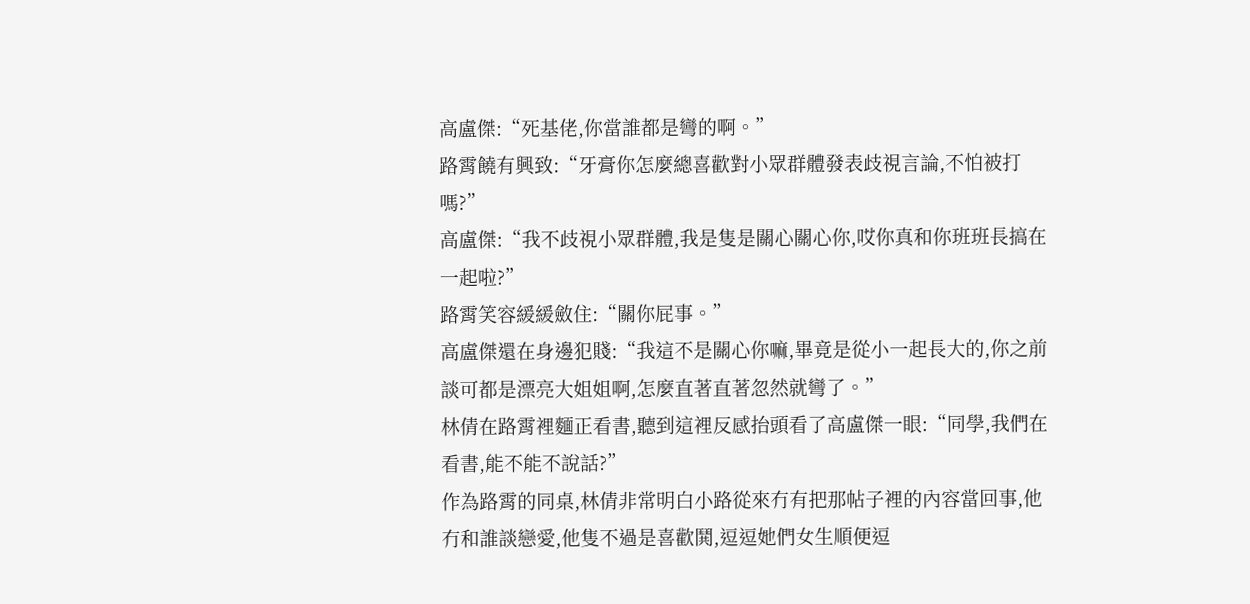高盧傑:“死基佬,你當誰都是彎的啊。”
路霄饒有興致:“牙膏你怎麼總喜歡對小眾群體發表歧視言論,不怕被打嗎?”
高盧傑:“我不歧視小眾群體,我是隻是關心關心你,哎你真和你班班長搞在一起啦?”
路霄笑容緩緩斂住:“關你屁事。”
高盧傑還在身邊犯賤:“我這不是關心你嘛,畢竟是從小一起長大的,你之前談可都是漂亮大姐姐啊,怎麼直著直著忽然就彎了。”
林倩在路霄裡麵正看書,聽到這裡反感抬頭看了高盧傑一眼:“同學,我們在看書,能不能不說話?”
作為路霄的同桌,林倩非常明白小路從來冇有把那帖子裡的內容當回事,他冇和誰談戀愛,他隻不過是喜歡鬨,逗逗她們女生順便逗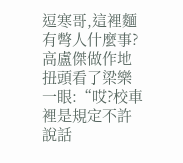逗寒哥,這裡麵有彆人什麼事?
高盧傑做作地扭頭看了梁樂一眼:“哎?校車裡是規定不許說話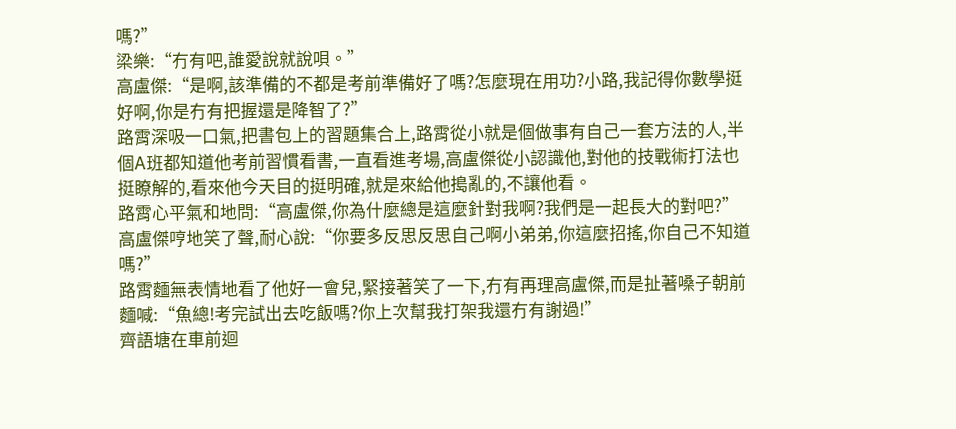嗎?”
梁樂:“冇有吧,誰愛說就說唄。”
高盧傑:“是啊,該準備的不都是考前準備好了嗎?怎麼現在用功?小路,我記得你數學挺好啊,你是冇有把握還是降智了?”
路霄深吸一口氣,把書包上的習題集合上,路霄從小就是個做事有自己一套方法的人,半個A班都知道他考前習慣看書,一直看進考場,高盧傑從小認識他,對他的技戰術打法也挺瞭解的,看來他今天目的挺明確,就是來給他搗亂的,不讓他看。
路霄心平氣和地問:“高盧傑,你為什麼總是這麼針對我啊?我們是一起長大的對吧?”
高盧傑哼地笑了聲,耐心說:“你要多反思反思自己啊小弟弟,你這麼招搖,你自己不知道嗎?”
路霄麵無表情地看了他好一會兒,緊接著笑了一下,冇有再理高盧傑,而是扯著嗓子朝前麵喊:“魚總!考完試出去吃飯嗎?你上次幫我打架我還冇有謝過!”
齊語塘在車前迴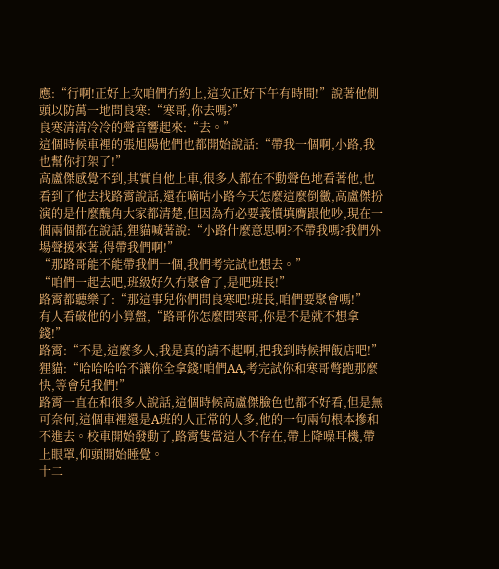應:“行啊!正好上次咱們冇約上,這次正好下午有時間!”說著他側頭以防萬一地問良寒:“寒哥,你去嗎?”
良寒清清冷冷的聲音響起來:“去。”
這個時候車裡的張旭陽他們也都開始說話:“帶我一個啊,小路,我也幫你打架了!”
高盧傑感覺不到,其實自他上車,很多人都在不動聲色地看著他,也看到了他去找路霄說話,還在嘀咕小路今天怎麼這麼倒黴,高盧傑扮演的是什麼醜角大家都清楚,但因為冇必要義憤填膺跟他吵,現在一個兩個都在說話,狸貓喊著說:“小路什麼意思啊?不帶我嗎?我們外場聲援來著,得帶我們啊!”
“那路哥能不能帶我們一個,我們考完試也想去。”
“咱們一起去吧,班級好久冇聚會了,是吧班長!”
路霄都聽樂了:“那這事兒你們問良寒吧!班長,咱們要聚會嗎!”
有人看破他的小算盤,“路哥你怎麼問寒哥,你是不是就不想拿錢!”
路霄:“不是,這麼多人,我是真的請不起啊,把我到時候押飯店吧!”
狸貓:“哈哈哈哈不讓你全拿錢!咱們AA,考完試你和寒哥彆跑那麼快,等會兒我們!”
路霄一直在和很多人說話,這個時候高盧傑臉色也都不好看,但是無可奈何,這個車裡還是A班的人正常的人多,他的一句兩句根本摻和不進去。校車開始發動了,路霄隻當這人不存在,帶上降噪耳機,帶上眼罩,仰頭開始睡覺。
十二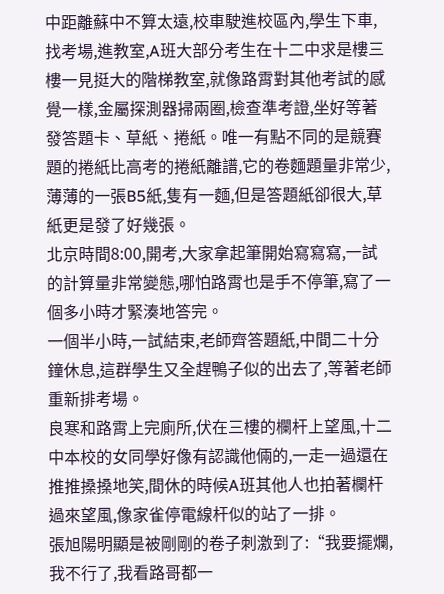中距離蘇中不算太遠,校車駛進校區內,學生下車,找考場,進教室,A班大部分考生在十二中求是樓三樓一見挺大的階梯教室,就像路霄對其他考試的感覺一樣,金屬探測器掃兩圈,檢查準考證,坐好等著發答題卡、草紙、捲紙。唯一有點不同的是競賽題的捲紙比高考的捲紙離譜,它的卷麵題量非常少,薄薄的一張B5紙,隻有一麵,但是答題紙卻很大,草紙更是發了好幾張。
北京時間8:00,開考,大家拿起筆開始寫寫寫,一試的計算量非常變態,哪怕路霄也是手不停筆,寫了一個多小時才緊湊地答完。
一個半小時,一試結束,老師齊答題紙,中間二十分鐘休息,這群學生又全趕鴨子似的出去了,等著老師重新排考場。
良寒和路霄上完廁所,伏在三樓的欄杆上望風,十二中本校的女同學好像有認識他倆的,一走一過還在推推搡搡地笑,間休的時候A班其他人也拍著欄杆過來望風,像家雀停電線杆似的站了一排。
張旭陽明顯是被剛剛的卷子刺激到了:“我要擺爛,我不行了,我看路哥都一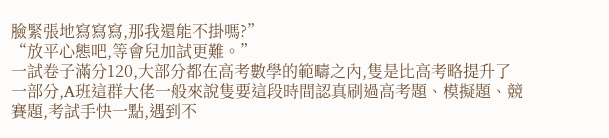臉緊張地寫寫寫,那我還能不掛嗎?”
“放平心態吧,等會兒加試更難。”
一試卷子滿分120,大部分都在高考數學的範疇之內,隻是比高考略提升了一部分,A班這群大佬一般來說隻要這段時間認真刷過高考題、模擬題、競賽題,考試手快一點,遇到不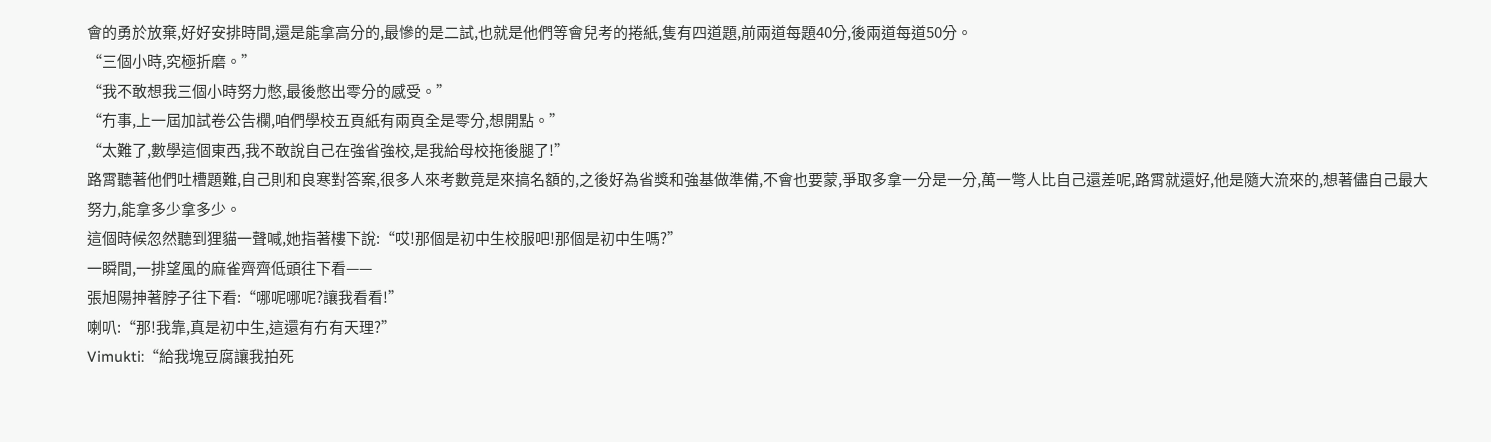會的勇於放棄,好好安排時間,還是能拿高分的,最慘的是二試,也就是他們等會兒考的捲紙,隻有四道題,前兩道每題40分,後兩道每道50分。
“三個小時,究極折磨。”
“我不敢想我三個小時努力憋,最後憋出零分的感受。”
“冇事,上一屆加試卷公告欄,咱們學校五頁紙有兩頁全是零分,想開點。”
“太難了,數學這個東西,我不敢說自己在強省強校,是我給母校拖後腿了!”
路霄聽著他們吐槽題難,自己則和良寒對答案,很多人來考數竟是來搞名額的,之後好為省獎和強基做準備,不會也要蒙,爭取多拿一分是一分,萬一彆人比自己還差呢,路霄就還好,他是隨大流來的,想著儘自己最大努力,能拿多少拿多少。
這個時候忽然聽到狸貓一聲喊,她指著樓下說:“哎!那個是初中生校服吧!那個是初中生嗎?”
一瞬間,一排望風的麻雀齊齊低頭往下看——
張旭陽抻著脖子往下看:“哪呢哪呢?讓我看看!”
喇叭:“那!我靠,真是初中生,這還有冇有天理?”
Vimukti:“給我塊豆腐讓我拍死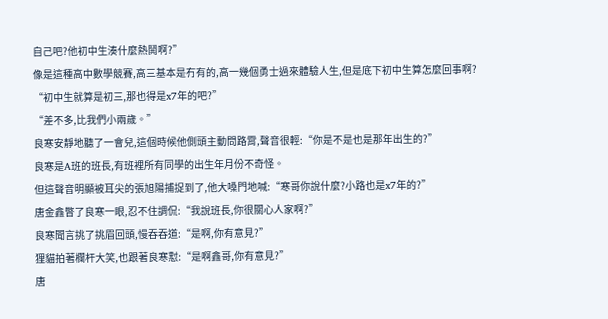自己吧?他初中生湊什麼熱鬨啊?”
像是這種高中數學競賽,高三基本是冇有的,高一幾個勇士過來體驗人生,但是底下初中生算怎麼回事啊?
“初中生就算是初三,那也得是x7年的吧?”
“差不多,比我們小兩歲。”
良寒安靜地聽了一會兒,這個時候他側頭主動問路霄,聲音很輕:“你是不是也是那年出生的?”
良寒是A班的班長,有班裡所有同學的出生年月份不奇怪。
但這聲音明顯被耳尖的張旭陽捕捉到了,他大嗓門地喊:“寒哥你說什麼?小路也是x7年的?”
唐金鑫瞥了良寒一眼,忍不住調侃:“我說班長,你很關心人家啊?”
良寒聞言挑了挑眉回頭,慢吞吞道:“是啊,你有意見?”
狸貓拍著欄杆大笑,也跟著良寒懟:“是啊鑫哥,你有意見?”
唐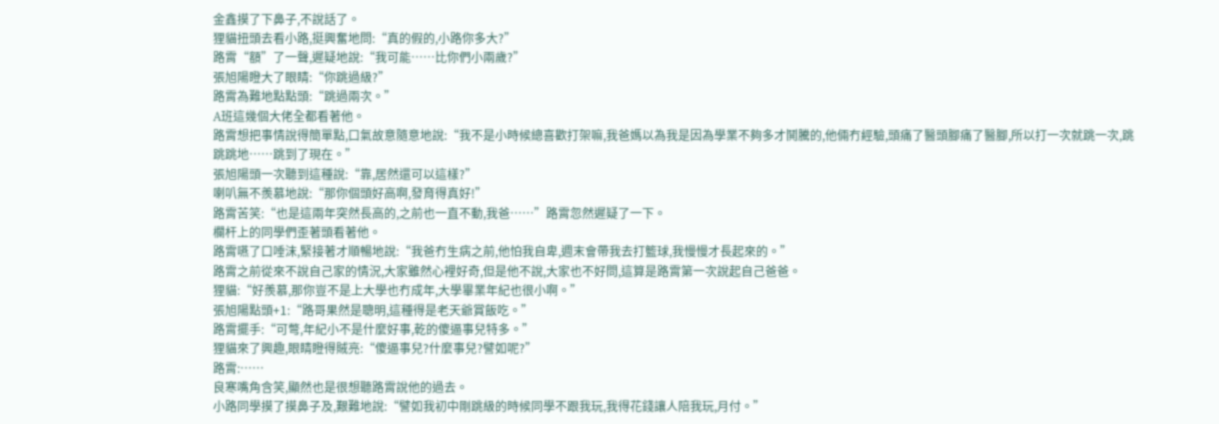金鑫摸了下鼻子,不說話了。
狸貓扭頭去看小路,挺興奮地問:“真的假的,小路你多大?”
路霄“額”了一聲,遲疑地說:“我可能……比你們小兩歲?”
張旭陽瞪大了眼睛:“你跳過級?”
路霄為難地點點頭:“跳過兩次。”
A班這幾個大佬全都看著他。
路霄想把事情說得簡單點,口氣故意隨意地說:“我不是小時候總喜歡打架嘛,我爸媽以為我是因為學業不夠多才鬨騰的,他倆冇經驗,頭痛了醫頭腳痛了醫腳,所以打一次就跳一次,跳跳跳地……跳到了現在。”
張旭陽頭一次聽到這種說:“靠,居然還可以這樣?”
喇叭無不羨慕地說:“那你個頭好高啊,發育得真好!”
路霄苦笑:“也是這兩年突然長高的,之前也一直不動,我爸……”路霄忽然遲疑了一下。
欄杆上的同學們歪著頭看著他。
路霄嚥了口唾沫,緊接著才順暢地說:“我爸冇生病之前,他怕我自卑,週末會帶我去打籃球,我慢慢才長起來的。”
路霄之前從來不說自己家的情況,大家雖然心裡好奇,但是他不說,大家也不好問,這算是路霄第一次說起自己爸爸。
狸貓:“好羨慕,那你豈不是上大學也冇成年,大學畢業年紀也很小啊。”
張旭陽點頭+1:“路哥果然是聰明,這種得是老天爺賞飯吃。”
路霄擺手:“可彆,年紀小不是什麼好事,乾的傻逼事兒特多。”
狸貓來了興趣,眼睛瞪得賊亮:“傻逼事兒?什麼事兒?譬如呢?”
路霄:……
良寒嘴角含笑,顯然也是很想聽路霄說他的過去。
小路同學摸了摸鼻子及,艱難地說:“譬如我初中剛跳級的時候同學不跟我玩,我得花錢讓人陪我玩,月付。”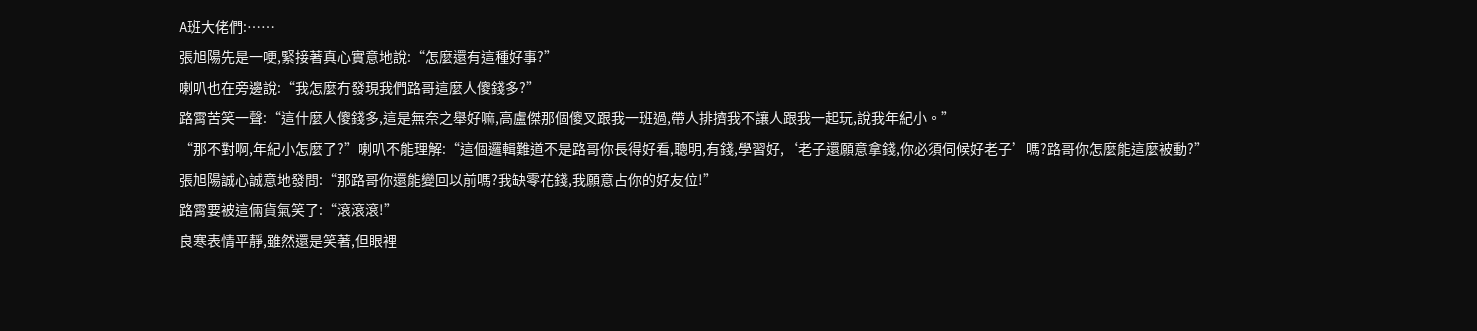A班大佬們:……
張旭陽先是一哽,緊接著真心實意地說:“怎麼還有這種好事?”
喇叭也在旁邊說:“我怎麼冇發現我們路哥這麼人傻錢多?”
路霄苦笑一聲:“這什麼人傻錢多,這是無奈之舉好嘛,高盧傑那個傻叉跟我一班過,帶人排擠我不讓人跟我一起玩,說我年紀小。”
“那不對啊,年紀小怎麼了?”喇叭不能理解:“這個邏輯難道不是路哥你長得好看,聰明,有錢,學習好,‘老子還願意拿錢,你必須伺候好老子’嗎?路哥你怎麼能這麼被動?”
張旭陽誠心誠意地發問:“那路哥你還能變回以前嗎?我缺零花錢,我願意占你的好友位!”
路霄要被這倆貨氣笑了:“滾滾滾!”
良寒表情平靜,雖然還是笑著,但眼裡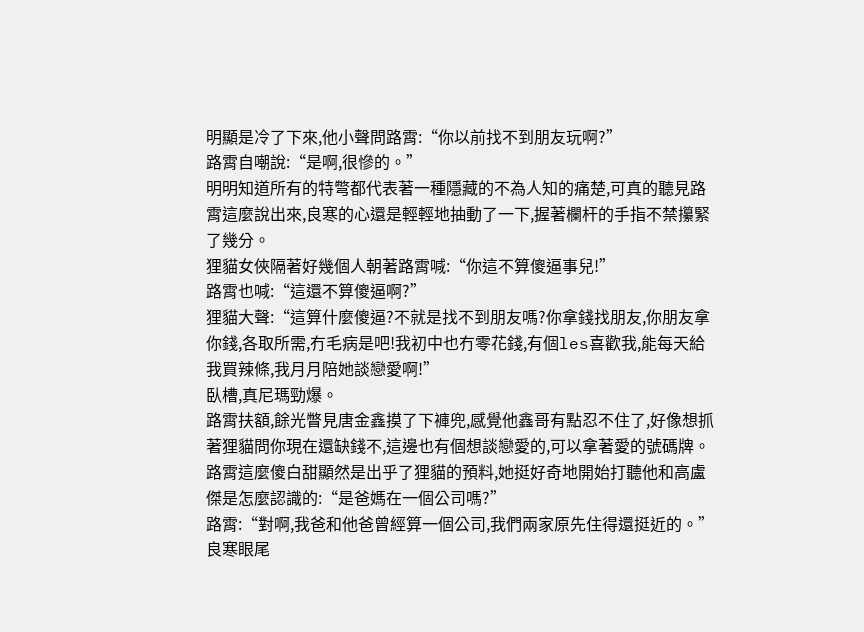明顯是冷了下來,他小聲問路霄:“你以前找不到朋友玩啊?”
路霄自嘲說:“是啊,很慘的。”
明明知道所有的特彆都代表著一種隱藏的不為人知的痛楚,可真的聽見路霄這麼說出來,良寒的心還是輕輕地抽動了一下,握著欄杆的手指不禁攥緊了幾分。
狸貓女俠隔著好幾個人朝著路霄喊:“你這不算傻逼事兒!”
路霄也喊:“這還不算傻逼啊?”
狸貓大聲:“這算什麼傻逼?不就是找不到朋友嗎?你拿錢找朋友,你朋友拿你錢,各取所需,冇毛病是吧!我初中也冇零花錢,有個les喜歡我,能每天給我買辣條,我月月陪她談戀愛啊!”
臥槽,真尼瑪勁爆。
路霄扶額,餘光瞥見唐金鑫摸了下褲兜,感覺他鑫哥有點忍不住了,好像想抓著狸貓問你現在還缺錢不,這邊也有個想談戀愛的,可以拿著愛的號碼牌。
路霄這麼傻白甜顯然是出乎了狸貓的預料,她挺好奇地開始打聽他和高盧傑是怎麼認識的:“是爸媽在一個公司嗎?”
路霄:“對啊,我爸和他爸曾經算一個公司,我們兩家原先住得還挺近的。”
良寒眼尾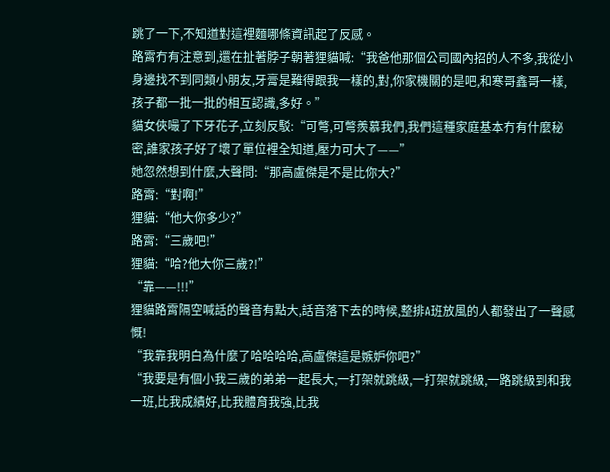跳了一下,不知道對這裡麵哪條資訊起了反感。
路霄冇有注意到,還在扯著脖子朝著狸貓喊:“我爸他那個公司國內招的人不多,我從小身邊找不到同類小朋友,牙膏是難得跟我一樣的,對,你家機關的是吧,和寒哥鑫哥一樣,孩子都一批一批的相互認識,多好。”
貓女俠嘬了下牙花子,立刻反駁:“可彆,可彆羨慕我們,我們這種家庭基本冇有什麼秘密,誰家孩子好了壞了單位裡全知道,壓力可大了——”
她忽然想到什麼,大聲問:“那高盧傑是不是比你大?”
路霄:“對啊!”
狸貓:“他大你多少?”
路霄:“三歲吧!”
狸貓:“哈?他大你三歲?!”
“靠——!!!”
狸貓路霄隔空喊話的聲音有點大,話音落下去的時候,整排A班放風的人都發出了一聲感慨!
“我靠我明白為什麼了哈哈哈哈,高盧傑這是嫉妒你吧?”
“我要是有個小我三歲的弟弟一起長大,一打架就跳級,一打架就跳級,一路跳級到和我一班,比我成績好,比我體育我強,比我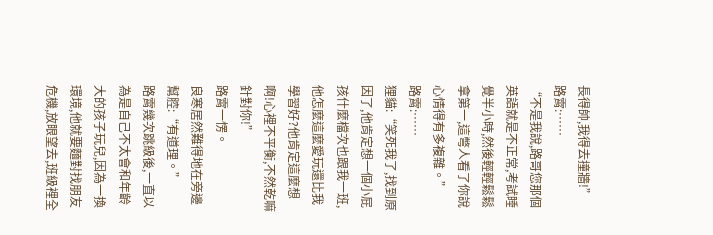長得帥,我得去撞牆!”
路霄:……
“不是我說,路哥您那個英語就是不正常,考試睡覺半小時,然後輕輕鬆鬆拿第一,這彆人看了你說心情得有多複雜。”
路霄:……
狸貓:“笑死我了,找到原因了,他肯定想一個小屁孩什麼檔次也跟我一班,他怎麼這麼愛玩還比我學習好?他肯定這麼想啊!心裡不平衡,不然乾嘛針對你!”
路霄一愣。
良寒居然難得地在旁邊幫腔:“有道理。”
路霄幾次跳級後,一直以為是自己不太會和年齡大的孩子玩兒,因為一換環境,他就要麵對找朋友危機,放眼望去,班級裡全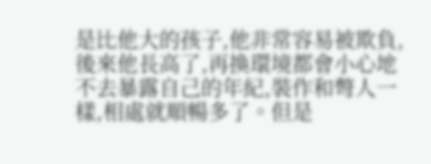是比他大的孩子,他非常容易被欺負,後來他長高了,再換環境都會小心地不去暴露自己的年紀,裝作和彆人一樣,相處就順暢多了。但是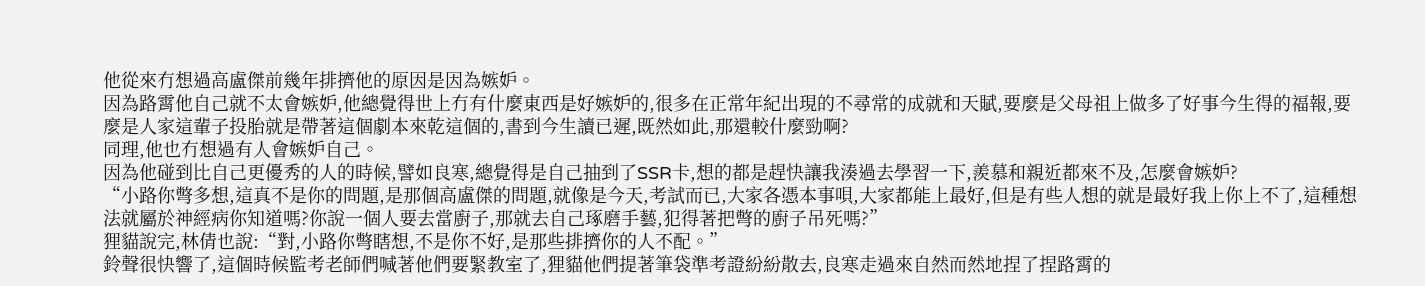他從來冇想過高盧傑前幾年排擠他的原因是因為嫉妒。
因為路霄他自己就不太會嫉妒,他總覺得世上冇有什麼東西是好嫉妒的,很多在正常年紀出現的不尋常的成就和天賦,要麼是父母祖上做多了好事今生得的福報,要麼是人家這輩子投胎就是帶著這個劇本來乾這個的,書到今生讀已遲,既然如此,那還較什麼勁啊?
同理,他也冇想過有人會嫉妒自己。
因為他碰到比自己更優秀的人的時候,譬如良寒,總覺得是自己抽到了SSR卡,想的都是趕快讓我湊過去學習一下,羨慕和親近都來不及,怎麼會嫉妒?
“小路你彆多想,這真不是你的問題,是那個高盧傑的問題,就像是今天,考試而已,大家各憑本事唄,大家都能上最好,但是有些人想的就是最好我上你上不了,這種想法就屬於神經病你知道嗎?你說一個人要去當廚子,那就去自己琢磨手藝,犯得著把彆的廚子吊死嗎?”
狸貓說完,林倩也說:“對,小路你彆瞎想,不是你不好,是那些排擠你的人不配。”
鈴聲很快響了,這個時候監考老師們喊著他們要緊教室了,狸貓他們提著筆袋準考證紛紛散去,良寒走過來自然而然地捏了捏路霄的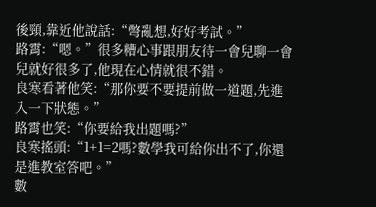後頸,靠近他說話:“彆亂想,好好考試。”
路霄:“嗯。”很多糟心事跟朋友待一會兒聊一會兒就好很多了,他現在心情就很不錯。
良寒看著他笑:“那你要不要提前做一道題,先進入一下狀態。”
路霄也笑:“你要給我出題嗎?”
良寒搖頭:“1+1=2嗎?數學我可給你出不了,你還是進教室答吧。”
數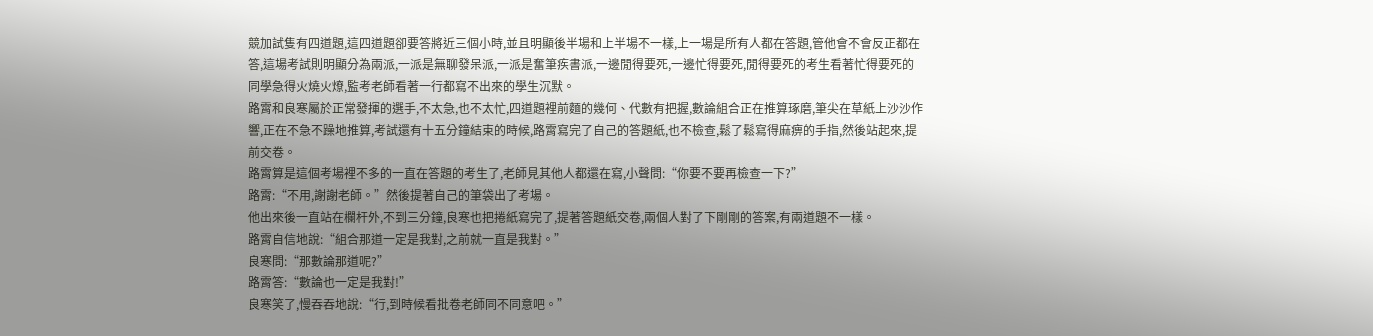競加試隻有四道題,這四道題卻要答將近三個小時,並且明顯後半場和上半場不一樣,上一場是所有人都在答題,管他會不會反正都在答,這場考試則明顯分為兩派,一派是無聊發呆派,一派是奮筆疾書派,一邊閒得要死,一邊忙得要死,閒得要死的考生看著忙得要死的同學急得火燒火燎,監考老師看著一行都寫不出來的學生沉默。
路霄和良寒屬於正常發揮的選手,不太急,也不太忙,四道題裡前麵的幾何、代數有把握,數論組合正在推算琢磨,筆尖在草紙上沙沙作響,正在不急不躁地推算,考試還有十五分鐘結束的時候,路霄寫完了自己的答題紙,也不檢查,鬆了鬆寫得麻痹的手指,然後站起來,提前交卷。
路霄算是這個考場裡不多的一直在答題的考生了,老師見其他人都還在寫,小聲問:“你要不要再檢查一下?”
路霄:“不用,謝謝老師。”然後提著自己的筆袋出了考場。
他出來後一直站在欄杆外,不到三分鐘,良寒也把捲紙寫完了,提著答題紙交卷,兩個人對了下剛剛的答案,有兩道題不一樣。
路霄自信地說:“組合那道一定是我對,之前就一直是我對。”
良寒問:“那數論那道呢?”
路霄答:“數論也一定是我對!”
良寒笑了,慢吞吞地說:“行,到時候看批卷老師同不同意吧。”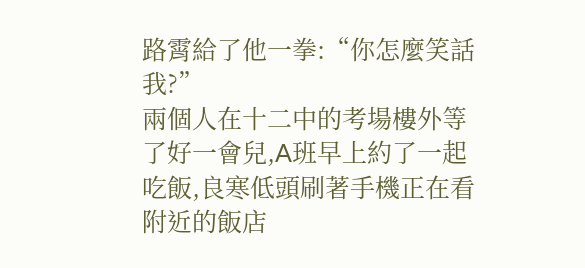路霄給了他一拳:“你怎麼笑話我?”
兩個人在十二中的考場樓外等了好一會兒,A班早上約了一起吃飯,良寒低頭刷著手機正在看附近的飯店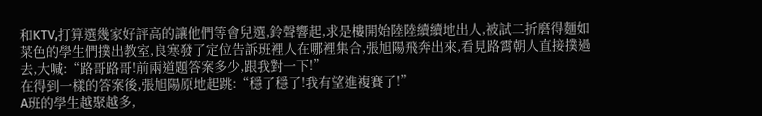和KTV,打算選幾家好評高的讓他們等會兒選,鈴聲響起,求是樓開始陸陸續續地出人,被試二折磨得麵如菜色的學生們撲出教室,良寒發了定位告訴班裡人在哪裡集合,張旭陽飛奔出來,看見路霄朝人直接撲過去,大喊:“路哥路哥!前兩道題答案多少,跟我對一下!”
在得到一樣的答案後,張旭陽原地起跳:“穩了穩了!我有望進複賽了!”
A班的學生越聚越多,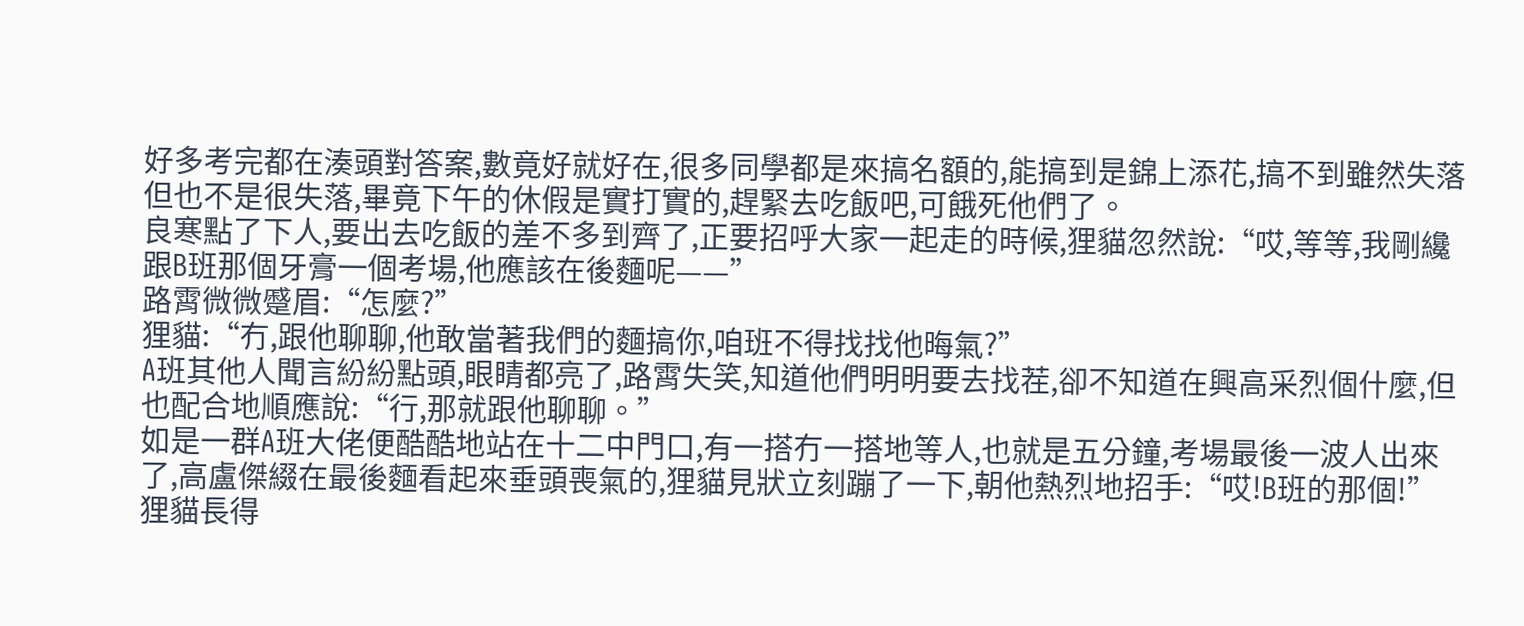好多考完都在湊頭對答案,數竟好就好在,很多同學都是來搞名額的,能搞到是錦上添花,搞不到雖然失落但也不是很失落,畢竟下午的休假是實打實的,趕緊去吃飯吧,可餓死他們了。
良寒點了下人,要出去吃飯的差不多到齊了,正要招呼大家一起走的時候,狸貓忽然說:“哎,等等,我剛纔跟B班那個牙膏一個考場,他應該在後麵呢——”
路霄微微蹙眉:“怎麼?”
狸貓:“冇,跟他聊聊,他敢當著我們的麵搞你,咱班不得找找他晦氣?”
A班其他人聞言紛紛點頭,眼睛都亮了,路霄失笑,知道他們明明要去找茬,卻不知道在興高采烈個什麼,但也配合地順應說:“行,那就跟他聊聊。”
如是一群A班大佬便酷酷地站在十二中門口,有一搭冇一搭地等人,也就是五分鐘,考場最後一波人出來了,高盧傑綴在最後麵看起來垂頭喪氣的,狸貓見狀立刻蹦了一下,朝他熱烈地招手:“哎!B班的那個!”
狸貓長得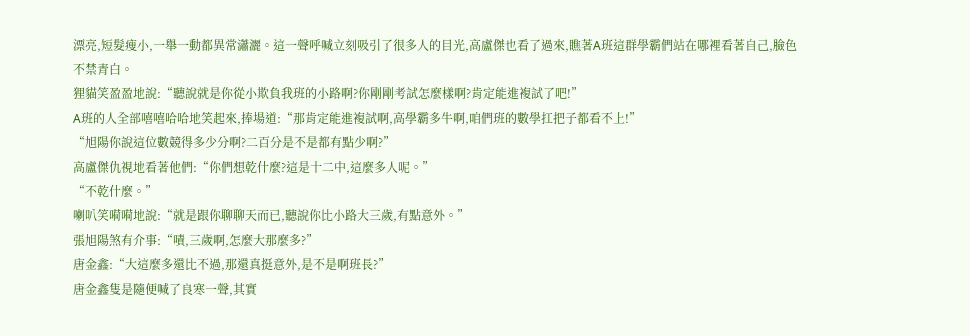漂亮,短髮瘦小,一舉一動都異常瀟灑。這一聲呼喊立刻吸引了很多人的目光,高盧傑也看了過來,瞧著A班這群學霸們站在哪裡看著自己,臉色不禁青白。
狸貓笑盈盈地說:“聽說就是你從小欺負我班的小路啊?你剛剛考試怎麼樣啊?肯定能進複試了吧!”
A班的人全部嘻嘻哈哈地笑起來,捧場道:“那肯定能進複試啊,高學霸多牛啊,咱們班的數學扛把子都看不上!”
“旭陽你說這位數競得多少分啊?二百分是不是都有點少啊?”
高盧傑仇視地看著他們:“你們想乾什麼?這是十二中,這麼多人呢。”
“不乾什麼。”
喇叭笑嗬嗬地說:“就是跟你聊聊天而已,聽說你比小路大三歲,有點意外。”
張旭陽煞有介事:“嘖,三歲啊,怎麼大那麼多?”
唐金鑫:“大這麼多還比不過,那還真挺意外,是不是啊班長?”
唐金鑫隻是隨便喊了良寒一聲,其實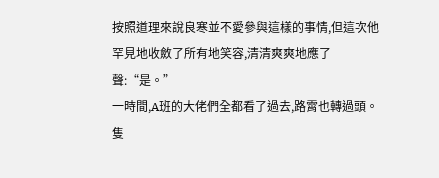按照道理來說良寒並不愛參與這樣的事情,但這次他罕見地收斂了所有地笑容,清清爽爽地應了聲:“是。”
一時間,A班的大佬們全都看了過去,路霄也轉過頭。
隻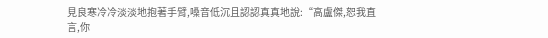見良寒冷冷淡淡地抱著手臂,嗓音低沉且認認真真地說:“高盧傑,恕我直言,你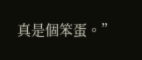真是個笨蛋。”